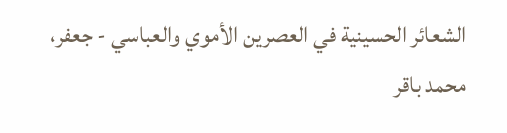الشعائر الحسينية في العصرين الأموي والعباسي - جعفر، محمد باقر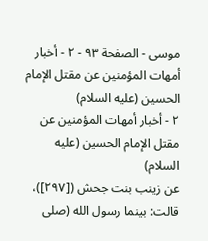موسى - الصفحة ٩٣ - ٢ - أخبار أمهات المؤمنين عن مقتل الإمام الحسين (عليه السلام)
٢ - أخبار أمهات المؤمنين عن مقتل الإمام الحسين (عليه السلام)
عن زينب بنت جحش ([٢٩٧])، قالت: بينما رسول الله (صلى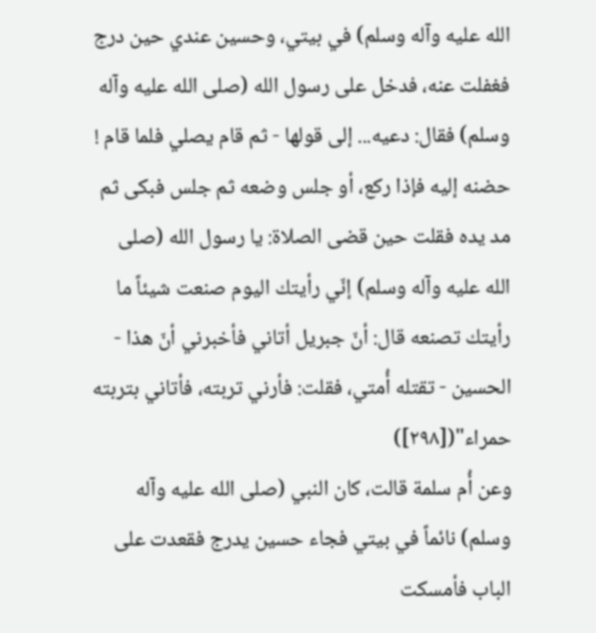الله عليه وآله وسلم) في بيتي، وحسين عندي حين درج فغفلت عنه، فدخل على رسول الله (صلى الله عليه وآله وسلم) فقال: دعيه... إلى قولها - ثم قام يصلي فلما قام ! حضنه إليه فإذا ركع، أو جلس وضعه ثم جلس فبكى ثم مد يده فقلت حين قضى الصلاة: يا رسول الله (صلى الله عليه وآله وسلم) إنّي رأيتك اليوم صنعت شيئاً ما رأيتك تصنعه قال: أنّ جبريل أتاني فأخبرني أنّ هذا - الحسين - تقتله أُمتي، فقلت: فأرني تربته، فأتاني بتربته حمراء"([٢٩٨])
وعن أُم سلمة قالت، كان النبي (صلى الله عليه وآله وسلم) نائماً في بيتي فجاء حسين يدرج فقعدت على الباب فأمسكت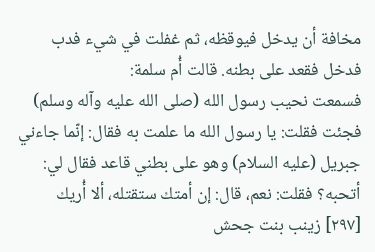مخافة أن يدخل فيوقظه، ثم غفلت في شيء فدب فدخل فقعد على بطنه. قالت أُم سلمة:
فسمعت نحيب رسول الله (صلى الله عليه وآله وسلم) فجئت فقلت: يا رسول الله ما علمت به فقال: إنّما جاءني جبريل (عليه السلام) وهو على بطني قاعد فقال لي: أتحبه؟ فقلت: نعم، قال: إن أمتك ستقتله، ألا أُريك
[٢٩٧] زينب بنت جحش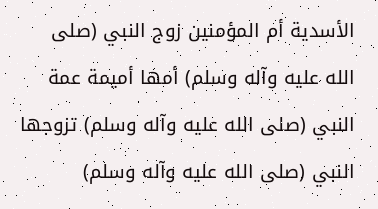الأسدية أم المؤمنين زوج النبي (صلى الله عليه وآله وسلم) أمها أميمة عمة النبي (صلى الله عليه وآله وسلم) تزوجها النبي (صلى الله عليه وآله وسلم)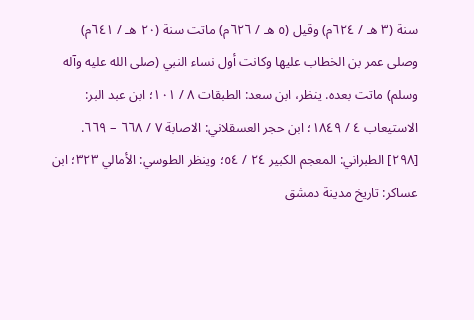سنة (٣ هـ / ٦٢٤م) وقيل (٥ هـ / ٦٢٦م) ماتت سنة (٢٠ هـ / ٦٤١م) وصلى عمر بن الخطاب عليها وكانت أول نساء النبي (صلى الله عليه وآله وسلم) ماتت بعده. ينظر، ابن سعد: الطبقات ٨ / ١٠١؛ ابن عبد البر: الاستيعاب ٤ / ١٨٤٩؛ ابن حجر العسقلاني: الاصابة ٧ / ٦٦٨ – ٦٦٩.
[٢٩٨] الطبراني: المعجم الكبير ٢٤ / ٥٤؛ وينظر الطوسي: الأمالي ٣٢٣؛ ابن عساكر: تاريخ مدينة دمشق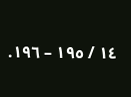١٤ / ١٩٥ – ١٩٦.